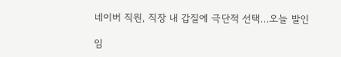네이버 직원, 직장 내 갑질에 극단적 선택…오늘 발인

임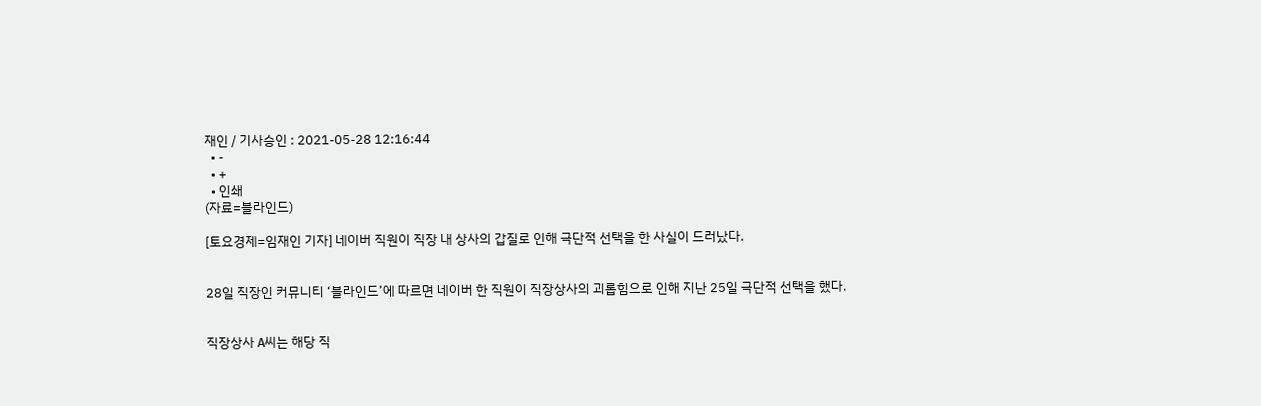재인 / 기사승인 : 2021-05-28 12:16:44
  • -
  • +
  • 인쇄
(자료=블라인드)

[토요경제=임재인 기자] 네이버 직원이 직장 내 상사의 갑질로 인해 극단적 선택을 한 사실이 드러났다.


28일 직장인 커뮤니티 ‘블라인드’에 따르면 네이버 한 직원이 직장상사의 괴롭힘으로 인해 지난 25일 극단적 선택을 했다.


직장상사 A씨는 해당 직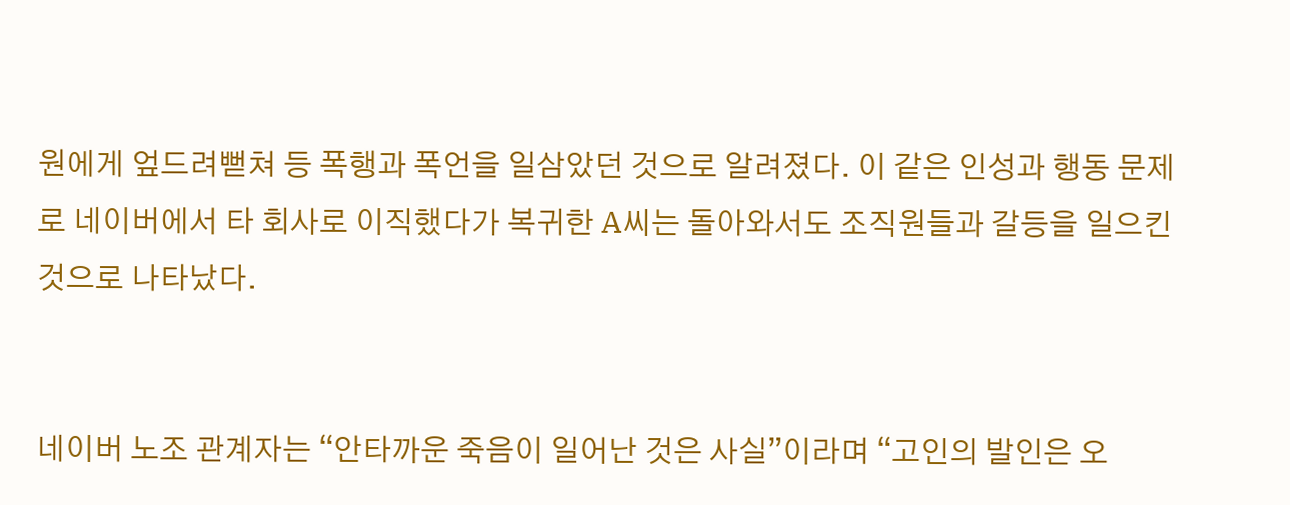원에게 엎드려뻗쳐 등 폭행과 폭언을 일삼았던 것으로 알려졌다. 이 같은 인성과 행동 문제로 네이버에서 타 회사로 이직했다가 복귀한 A씨는 돌아와서도 조직원들과 갈등을 일으킨 것으로 나타났다.


네이버 노조 관계자는 “안타까운 죽음이 일어난 것은 사실”이라며 “고인의 발인은 오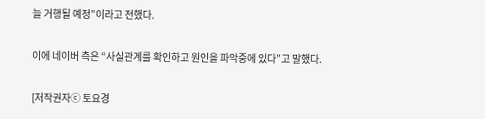늘 거행될 예정”이라고 전했다.


이에 네이버 측은 “사실관계를 확인하고 원인을 파악중에 있다”고 말했다.


[저작권자ⓒ 토요경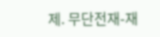제. 무단전재-재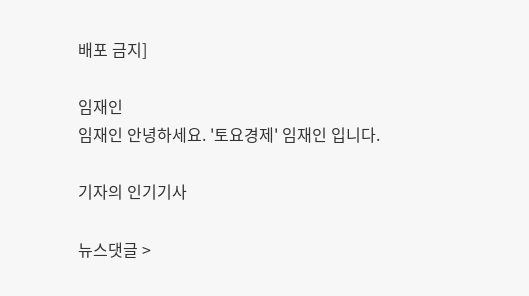배포 금지]

임재인
임재인 안녕하세요. '토요경제' 임재인 입니다.

기자의 인기기사

뉴스댓글 >